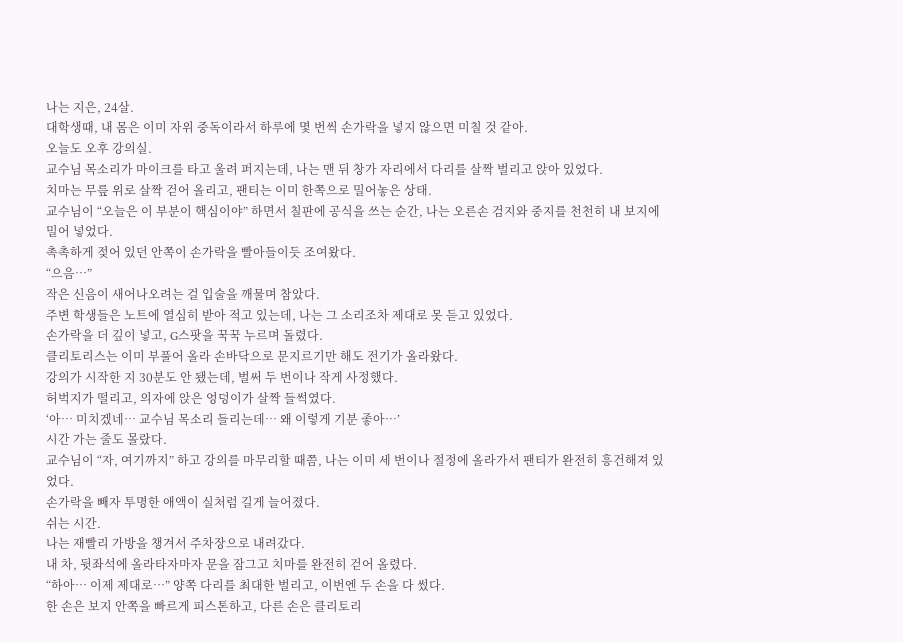나는 지은, 24살.
대학생때, 내 몸은 이미 자위 중독이라서 하루에 몇 번씩 손가락을 넣지 않으면 미칠 것 같아.
오늘도 오후 강의실.
교수님 목소리가 마이크를 타고 울려 퍼지는데, 나는 맨 뒤 창가 자리에서 다리를 살짝 벌리고 앉아 있었다.
치마는 무릎 위로 살짝 걷어 올리고, 팬티는 이미 한쪽으로 밀어놓은 상태.
교수님이 “오늘은 이 부분이 핵심이야” 하면서 칠판에 공식을 쓰는 순간, 나는 오른손 검지와 중지를 천천히 내 보지에 밀어 넣었다.
촉촉하게 젖어 있던 안쪽이 손가락을 빨아들이듯 조여왔다.
“으음…”
작은 신음이 새어나오려는 걸 입술을 깨물며 참았다.
주변 학생들은 노트에 열심히 받아 적고 있는데, 나는 그 소리조차 제대로 못 듣고 있었다.
손가락을 더 깊이 넣고, G스팟을 꾹꾹 누르며 돌렸다.
클리토리스는 이미 부풀어 올라 손바닥으로 문지르기만 해도 전기가 올라왔다.
강의가 시작한 지 30분도 안 됐는데, 벌써 두 번이나 작게 사정했다.
허벅지가 떨리고, 의자에 앉은 엉덩이가 살짝 들썩였다.
‘아… 미치겠네… 교수님 목소리 들리는데… 왜 이렇게 기분 좋아…’
시간 가는 줄도 몰랐다.
교수님이 “자, 여기까지” 하고 강의를 마무리할 때쯤, 나는 이미 세 번이나 절정에 올라가서 팬티가 완전히 흥건해져 있었다.
손가락을 빼자 투명한 애액이 실처럼 길게 늘어졌다.
쉬는 시간.
나는 재빨리 가방을 챙겨서 주차장으로 내려갔다.
내 차, 뒷좌석에 올라타자마자 문을 잠그고 치마를 완전히 걷어 올렸다.
“하아… 이제 제대로…” 양쪽 다리를 최대한 벌리고, 이번엔 두 손을 다 썼다.
한 손은 보지 안쪽을 빠르게 피스톤하고, 다른 손은 클리토리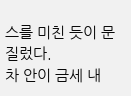스를 미친 듯이 문질렀다.
차 안이 금세 내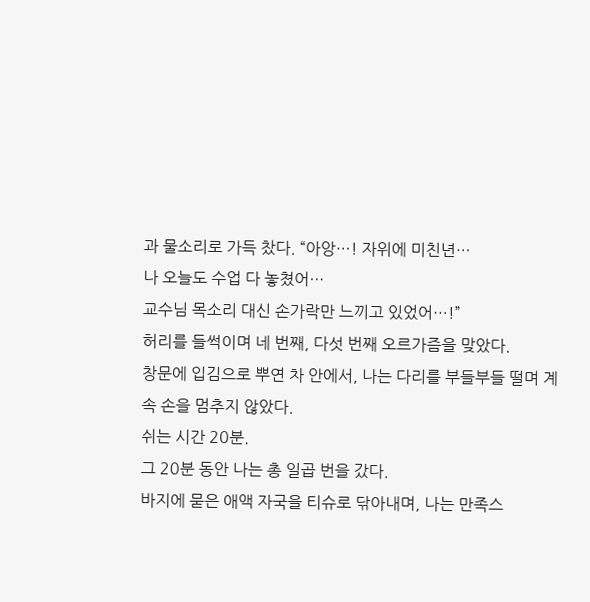과 물소리로 가득 찼다. “아앙…! 자위에 미친년…
나 오늘도 수업 다 놓쳤어…
교수님 목소리 대신 손가락만 느끼고 있었어…!”
허리를 들썩이며 네 번째, 다섯 번째 오르가즘을 맞았다.
창문에 입김으로 뿌연 차 안에서, 나는 다리를 부들부들 떨며 계속 손을 멈추지 않았다.
쉬는 시간 20분.
그 20분 동안 나는 총 일곱 번을 갔다.
바지에 묻은 애액 자국을 티슈로 닦아내며, 나는 만족스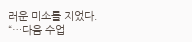러운 미소를 지었다.
“…다음 수업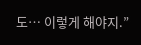도… 이렇게 해야지.”